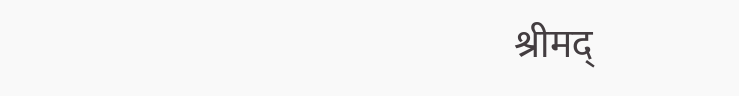श्रीमद्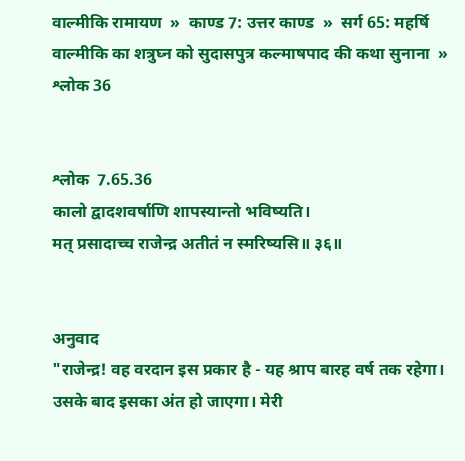वाल्मीकि रामायण  »  काण्ड 7: उत्तर काण्ड  »  सर्ग 65: महर्षि वाल्मीकि का शत्रुघ्न को सुदासपुत्र कल्माषपाद की कथा सुनाना  »  श्लोक 36


श्लोक  7.65.36
कालो द्वादशवर्षाणि शापस्यान्तो भविष्यति।
मत् प्रसादाच्च राजेन्द्र अतीतं न स्मरिष्यसि॥ ३६॥


अनुवाद
"राजेन्द्र! वह वरदान इस प्रकार है - यह श्राप बारह वर्ष तक रहेगा। उसके बाद इसका अंत हो जाएगा। मेरी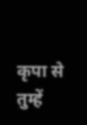कृपा से तुम्हें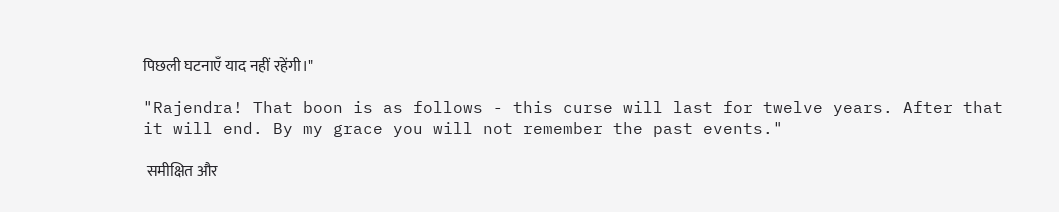पिछली घटनाएँ याद नहीं रहेंगी।"

"Rajendra! That boon is as follows - this curse will last for twelve years. After that it will end. By my grace you will not remember the past events."

 समीक्षित और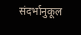संदर्भानुकूल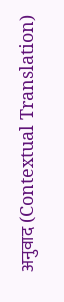अनुवाद (Contextual Translation)